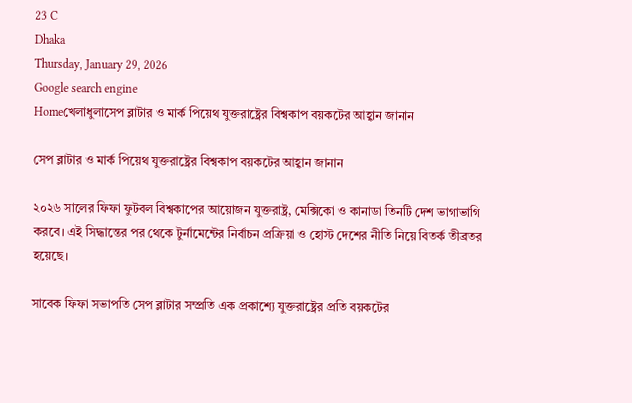23 C
Dhaka
Thursday, January 29, 2026
Google search engine
Homeখেলাধুলাসেপ ব্লাটার ও মার্ক পিয়েথ যুক্তরাষ্ট্রের বিশ্বকাপ বয়কটের আহ্বান জানান

সেপ ব্লাটার ও মার্ক পিয়েথ যুক্তরাষ্ট্রের বিশ্বকাপ বয়কটের আহ্বান জানান

২০২৬ সালের ফিফা ফুটবল বিশ্বকাপের আয়োজন যুক্তরাষ্ট্র, মেক্সিকো ও কানাডা তিনটি দেশ ভাগাভাগি করবে। এই সিদ্ধান্তের পর থেকে টুর্নামেন্টের নির্বাচন প্রক্রিয়া ও হোস্ট দেশের নীতি নিয়ে বিতর্ক তীব্রতর হয়েছে।

সাবেক ফিফা সভাপতি সেপ ব্লাটার সম্প্রতি এক প্রকাশ্যে যুক্তরাষ্ট্রের প্রতি বয়কটের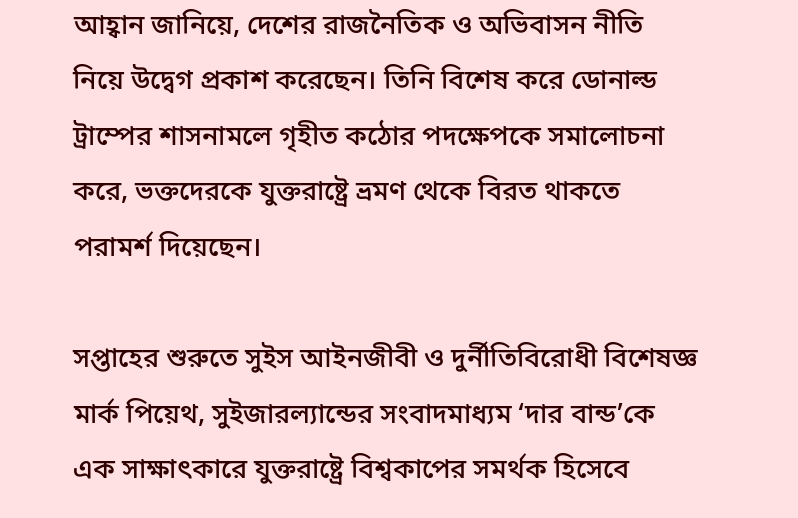আহ্বান জানিয়ে, দেশের রাজনৈতিক ও অভিবাসন নীতি নিয়ে উদ্বেগ প্রকাশ করেছেন। তিনি বিশেষ করে ডোনাল্ড ট্রাম্পের শাসনামলে গৃহীত কঠোর পদক্ষেপকে সমালোচনা করে, ভক্তদেরকে যুক্তরাষ্ট্রে ভ্রমণ থেকে বিরত থাকতে পরামর্শ দিয়েছেন।

সপ্তাহের শুরুতে সুইস আইনজীবী ও দুর্নীতিবিরোধী বিশেষজ্ঞ মার্ক পিয়েথ, সুইজারল্যান্ডের সংবাদমাধ্যম ‘দার বান্ড’কে এক সাক্ষাৎকারে যুক্তরাষ্ট্রে বিশ্বকাপের সমর্থক হিসেবে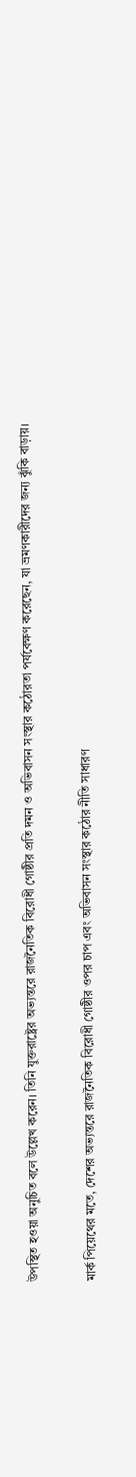উপস্থিত হওয়া অনুচিত বলে উল্লেখ করেন। তিনি যুক্তরাষ্ট্রের অভ্যন্তরে রাজনৈতিক বিরোধী গোষ্ঠীর প্রতি দমন ও অভিবাসন সংস্থার কঠোরতা পর্যবেক্ষণ করেছেন, যা ভ্রমণকারীদের জন্য ঝুঁকি বাড়ায়।

মার্ক পিয়েথের মতে, দেশের অভ্যন্তরে রাজনৈতিক বিরোধী গোষ্ঠীর ওপর চাপ এবং অভিবাসন সংস্থার কঠোর নীতি সাধারণ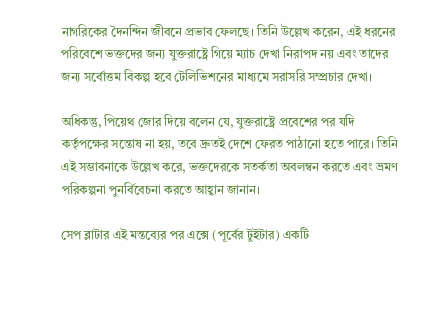নাগরিকের দৈনন্দিন জীবনে প্রভাব ফেলছে। তিনি উল্লেখ করেন, এই ধরনের পরিবেশে ভক্তদের জন্য যুক্তরাষ্ট্রে গিয়ে ম্যাচ দেখা নিরাপদ নয় এবং তাদের জন্য সর্বোত্তম বিকল্প হবে টেলিভিশনের মাধ্যমে সরাসরি সম্প্রচার দেখা।

অধিকন্তু, পিয়েথ জোর দিয়ে বলেন যে, যুক্তরাষ্ট্রে প্রবেশের পর যদি কর্তৃপক্ষের সন্তোষ না হয়, তবে দ্রুতই দেশে ফেরত পাঠানো হতে পারে। তিনি এই সম্ভাবনাকে উল্লেখ করে, ভক্তদেরকে সতর্কতা অবলম্বন করতে এবং ভ্রমণ পরিকল্পনা পুনর্বিবেচনা করতে আহ্বান জানান।

সেপ ব্লাটার এই মন্তব্যের পর এক্সে (পূর্বের টুইটার) একটি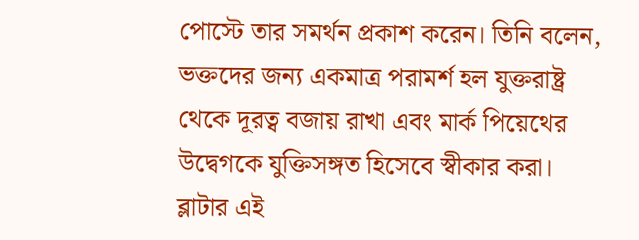পোস্টে তার সমর্থন প্রকাশ করেন। তিনি বলেন, ভক্তদের জন্য একমাত্র পরামর্শ হল যুক্তরাষ্ট্র থেকে দূরত্ব বজায় রাখা এবং মার্ক পিয়েথের উদ্বেগকে যুক্তিসঙ্গত হিসেবে স্বীকার করা। ব্লাটার এই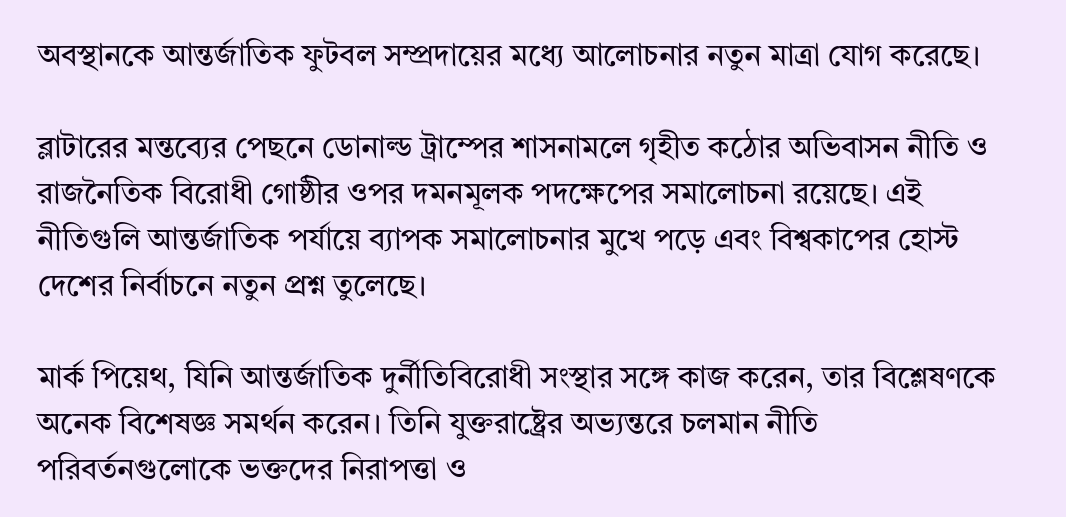অবস্থানকে আন্তর্জাতিক ফুটবল সম্প্রদায়ের মধ্যে আলোচনার নতুন মাত্রা যোগ করেছে।

ব্লাটারের মন্তব্যের পেছনে ডোনাল্ড ট্রাম্পের শাসনামলে গৃহীত কঠোর অভিবাসন নীতি ও রাজনৈতিক বিরোধী গোষ্ঠীর ওপর দমনমূলক পদক্ষেপের সমালোচনা রয়েছে। এই নীতিগুলি আন্তর্জাতিক পর্যায়ে ব্যাপক সমালোচনার মুখে পড়ে এবং বিশ্বকাপের হোস্ট দেশের নির্বাচনে নতুন প্রশ্ন তুলেছে।

মার্ক পিয়েথ, যিনি আন্তর্জাতিক দুর্নীতিবিরোধী সংস্থার সঙ্গে কাজ করেন, তার বিশ্লেষণকে অনেক বিশেষজ্ঞ সমর্থন করেন। তিনি যুক্তরাষ্ট্রের অভ্যন্তরে চলমান নীতি পরিবর্তনগুলোকে ভক্তদের নিরাপত্তা ও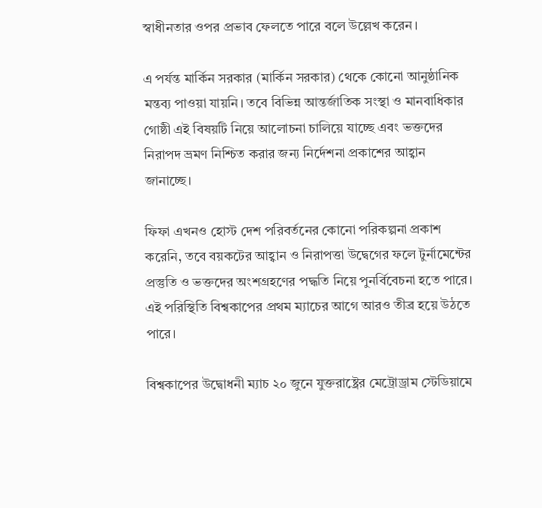স্বাধীনতার ওপর প্রভাব ফেলতে পারে বলে উল্লেখ করেন।

এ পর্যন্ত মার্কিন সরকার (মার্কিন সরকার) থেকে কোনো আনুষ্ঠানিক মন্তব্য পাওয়া যায়নি। তবে বিভিন্ন আন্তর্জাতিক সংস্থা ও মানবাধিকার গোষ্ঠী এই বিষয়টি নিয়ে আলোচনা চালিয়ে যাচ্ছে এবং ভক্তদের নিরাপদ ভ্রমণ নিশ্চিত করার জন্য নির্দেশনা প্রকাশের আহ্বান জানাচ্ছে।

ফিফা এখনও হোস্ট দেশ পরিবর্তনের কোনো পরিকল্পনা প্রকাশ করেনি, তবে বয়কটের আহ্বান ও নিরাপত্তা উদ্বেগের ফলে টুর্নামেন্টের প্রস্তুতি ও ভক্তদের অংশগ্রহণের পদ্ধতি নিয়ে পুনর্বিবেচনা হতে পারে। এই পরিস্থিতি বিশ্বকাপের প্রথম ম্যাচের আগে আরও তীব্র হয়ে উঠতে পারে।

বিশ্বকাপের উদ্বোধনী ম্যাচ ২০ জুনে যুক্তরাষ্ট্রের মেট্রোড্রাম স্টেডিয়ামে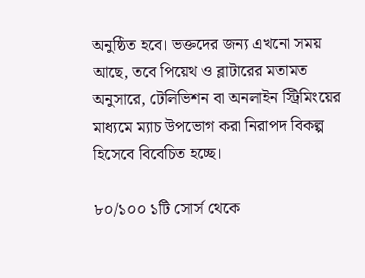অনুষ্ঠিত হবে। ভক্তদের জন্য এখনো সময় আছে, তবে পিয়েথ ও ব্লাটারের মতামত অনুসারে, টেলিভিশন বা অনলাইন স্ট্রিমিংয়ের মাধ্যমে ম্যাচ উপভোগ করা নিরাপদ বিকল্প হিসেবে বিবেচিত হচ্ছে।

৮০/১০০ ১টি সোর্স থেকে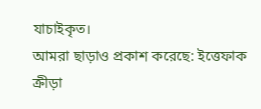যাচাইকৃত।
আমরা ছাড়াও প্রকাশ করেছে: ইত্তেফাক
ক্রীড়া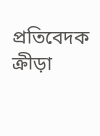প্রতিবেদক
ক্রীড়া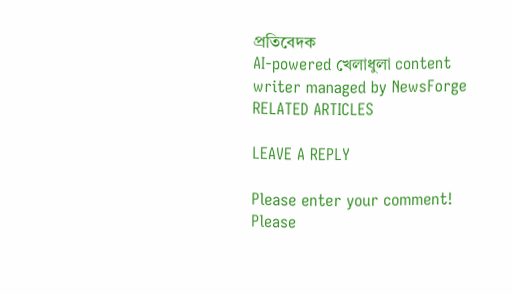প্রতিবেদক
AI-powered খেলাধুলা content writer managed by NewsForge
RELATED ARTICLES

LEAVE A REPLY

Please enter your comment!
Please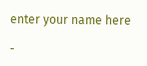enter your name here

-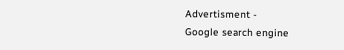Advertisment -
Google search engine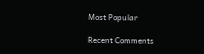Most Popular

Recent Comments